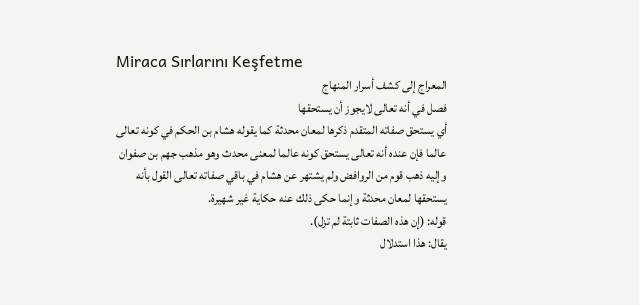Miraca Sırlarını Keşfetme
المعراج إلى كشف أسرار المنهاج
فصل في أنه تعالى لايجوز أن يستحقها
أي يستحق صفاته المتقدم ذكرها لمعان محدثة كما يقوله هشام بن الحكم في كونه تعالى عالما فإن عنده أنه تعالى يستحق كونه عالما لمعنى محدث وهو مذهب جهم بن صفوان وإليه ذهب قوم من الروافض ولم يشتهر عن هشام في باقي صفاته تعالى القول بأنه يستحقها لمعان محدثة وإنما حكى ذلك عنه حكاية غير شهيرة.
قوله: (إن هذه الصفات ثابتة لم تزل).
يقال: هذا استدلال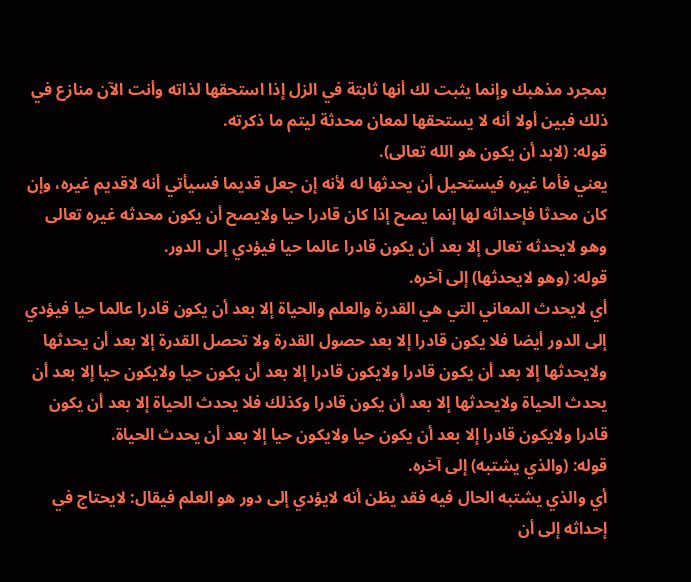بمجرد مذهبك وإنما يثبت لك أنها ثابتة في الزل إذا استحقها لذاته وأنت الآن منازع في ذلك فبين أولا أنه لا يستحقها لمعان محدثة ليتم ما ذكرته.
قوله: (لابد أن يكون هو الله تعالى).
يعني فأما غيره فيستحيل أن يحدثها له لأنه إن جعل قديما فسيأتي أنه لاقديم غيره، وإن كان محدثا فإحداثه لها إنما يصح إذا كان قادرا حيا ولايصح أن يكون محدثه غيره تعالى وهو لايحدثه تعالى إلا بعد أن يكون قادرا عالما حيا فيؤدي إلى الدور.
قوله: (وهو لايحدثها) إلى آخره.
أي لايحدث المعاني التي هي القدرة والعلم والحياة إلا بعد أن يكون قادرا عالما حيا فيؤدي إلى الدور أيضا فلا يكون قادرا إلا بعد حصول القدرة ولا تحصل القدرة إلا بعد أن يحدثها ولايحدثها إلا بعد أن يكون قادرا ولايكون قادرا إلا بعد أن يكون حيا ولايكون حيا إلا بعد أن يحدث الحياة ولايحدثها إلا بعد أن يكون قادرا وكذلك فلا يحدث الحياة إلا بعد أن يكون قادرا ولايكون قادرا إلا بعد أن يكون حيا ولايكون حيا إلا بعد أن يحدث الحياة.
قوله: (والذي يشتبه) إلى آخره.
أي والذي يشتبه الحال فيه فقد يظن أنه لايؤدي إلى دور هو العلم فيقال: لايحتاج في إحداثه إلى أن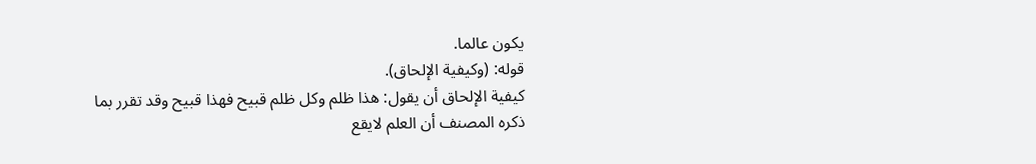يكون عالما.
قوله: (وكيفية الإلحاق).
كيفية الإلحاق أن يقول: هذا ظلم وكل ظلم قبيح فهذا قبيح وقد تقرر بما ذكره المصنف أن العلم لايقع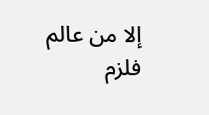إلا من عالم فلزم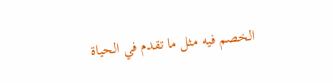الخصم فيه مثل ما تقدم في الحياة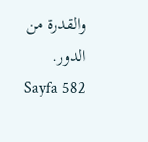والقدرة من الدور.
Sayfa 582